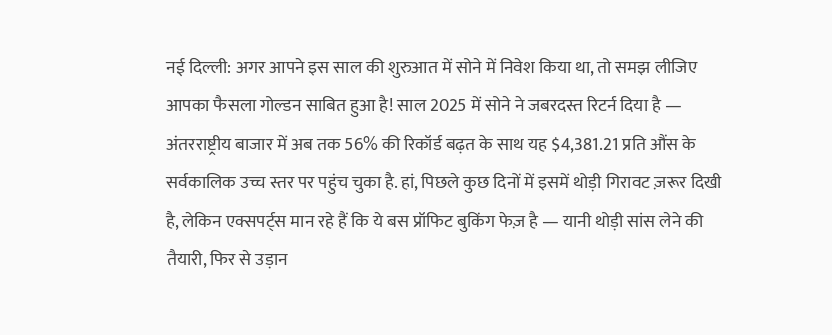नई दिल्ली: अगर आपने इस साल की शुरुआत में सोने में निवेश किया था, तो समझ लीजिए आपका फैसला गोल्डन साबित हुआ है! साल 2025 में सोने ने जबरदस्त रिटर्न दिया है — अंतरराष्ट्रीय बाजार में अब तक 56% की रिकॉर्ड बढ़त के साथ यह $4,381.21 प्रति औंस के सर्वकालिक उच्च स्तर पर पहुंच चुका है. हां, पिछले कुछ दिनों में इसमें थोड़ी गिरावट ज़रूर दिखी है, लेकिन एक्सपर्ट्स मान रहे हैं कि ये बस प्रॉफिट बुकिंग फेज़ है — यानी थोड़ी सांस लेने की तैयारी, फिर से उड़ान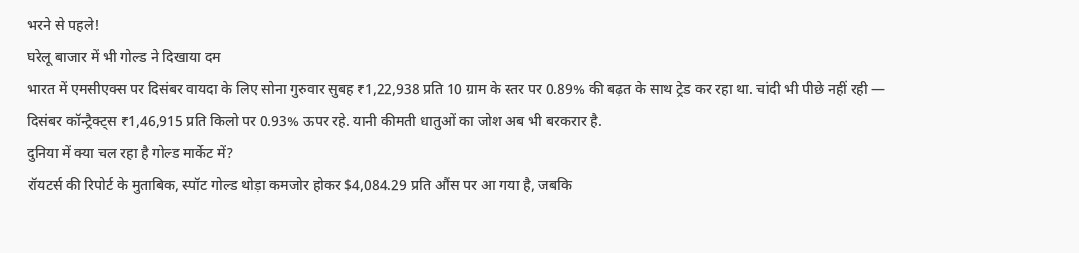भरने से पहले!
घरेलू बाजार में भी गोल्ड ने दिखाया दम
भारत में एमसीएक्स पर दिसंबर वायदा के लिए सोना गुरुवार सुबह ₹1,22,938 प्रति 10 ग्राम के स्तर पर 0.89% की बढ़त के साथ ट्रेड कर रहा था. चांदी भी पीछे नहीं रही — दिसंबर कॉन्ट्रैक्ट्स ₹1,46,915 प्रति किलो पर 0.93% ऊपर रहे. यानी कीमती धातुओं का जोश अब भी बरकरार है.
दुनिया में क्या चल रहा है गोल्ड मार्केट में?
रॉयटर्स की रिपोर्ट के मुताबिक, स्पॉट गोल्ड थोड़ा कमजोर होकर $4,084.29 प्रति औंस पर आ गया है, जबकि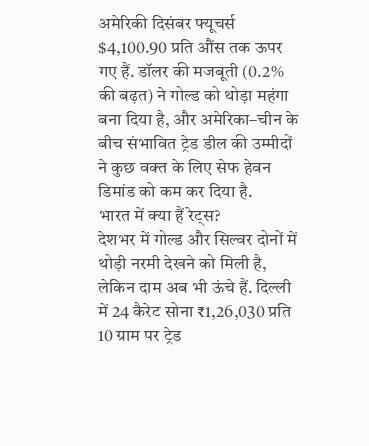अमेरिकी दिसंबर फ्यूचर्स $4,100.90 प्रति औंस तक ऊपर गए हैं. डॉलर की मजबूती (0.2% की बढ़त) ने गोल्ड को थोड़ा महंगा बना दिया है, और अमेरिका–चीन के बीच संभावित ट्रेड डील की उम्मीदों ने कुछ वक्त के लिए सेफ हेवन डिमांड को कम कर दिया है.
भारत में क्या हैं रेट्स?
देशभर में गोल्ड और सिल्वर दोनों में थोड़ी नरमी देखने को मिली है, लेकिन दाम अब भी ऊंचे हैं. दिल्ली में 24 कैरेट सोना ₹1,26,030 प्रति 10 ग्राम पर ट्रेड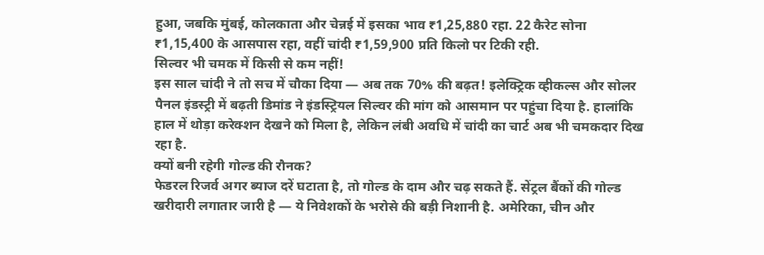हुआ, जबकि मुंबई, कोलकाता और चेन्नई में इसका भाव ₹1,25,880 रहा. 22 कैरेट सोना ₹1,15,400 के आसपास रहा, वहीं चांदी ₹1,59,900 प्रति किलो पर टिकी रही.
सिल्वर भी चमक में किसी से कम नहीं!
इस साल चांदी ने तो सच में चौका दिया — अब तक 70% की बढ़त! इलेक्ट्रिक व्हीकल्स और सोलर पैनल इंडस्ट्री में बढ़ती डिमांड ने इंडस्ट्रियल सिल्वर की मांग को आसमान पर पहुंचा दिया है. हालांकि हाल में थोड़ा करेक्शन देखने को मिला है, लेकिन लंबी अवधि में चांदी का चार्ट अब भी चमकदार दिख रहा है.
क्यों बनी रहेगी गोल्ड की रौनक?
फेडरल रिजर्व अगर ब्याज दरें घटाता है, तो गोल्ड के दाम और चढ़ सकते हैं. सेंट्रल बैंकों की गोल्ड खरीदारी लगातार जारी है — ये निवेशकों के भरोसे की बड़ी निशानी है. अमेरिका, चीन और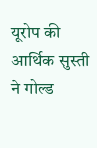यूरोप की आर्थिक सुस्ती ने गोल्ड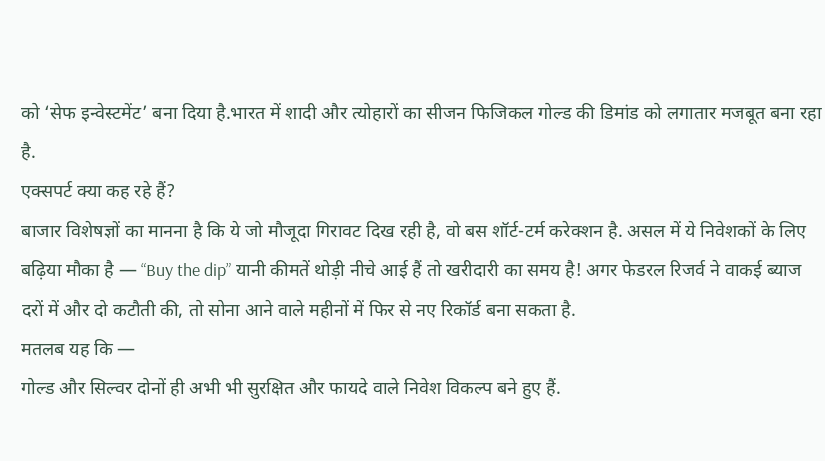को ‘सेफ इन्वेस्टमेंट’ बना दिया है.भारत में शादी और त्योहारों का सीजन फिजिकल गोल्ड की डिमांड को लगातार मजबूत बना रहा है.
एक्सपर्ट क्या कह रहे हैं?
बाजार विशेषज्ञों का मानना है कि ये जो मौजूदा गिरावट दिख रही है, वो बस शॉर्ट-टर्म करेक्शन है. असल में ये निवेशकों के लिए बढ़िया मौका है — “Buy the dip” यानी कीमतें थोड़ी नीचे आई हैं तो खरीदारी का समय है! अगर फेडरल रिजर्व ने वाकई ब्याज दरों में और दो कटौती की, तो सोना आने वाले महीनों में फिर से नए रिकॉर्ड बना सकता है.
मतलब यह कि —
गोल्ड और सिल्वर दोनों ही अभी भी सुरक्षित और फायदे वाले निवेश विकल्प बने हुए हैं.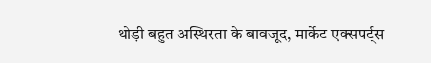थोड़ी बहुत अस्थिरता के बावजूद, मार्केट एक्सपर्ट्स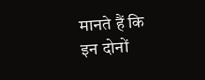मानते हैं कि इन दोनों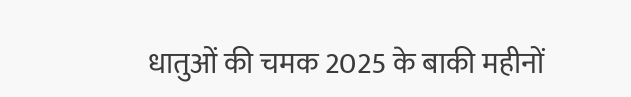धातुओं की चमक 2025 के बाकी महीनों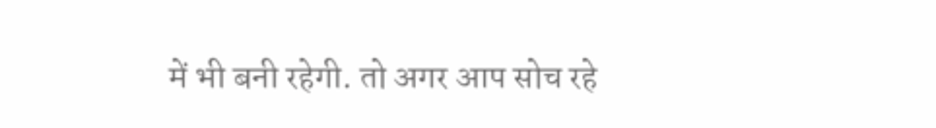में भी बनी रहेगी. तो अगर आप सोच रहे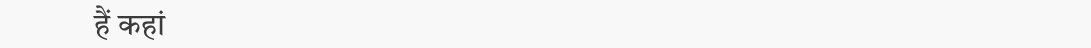हैं कहां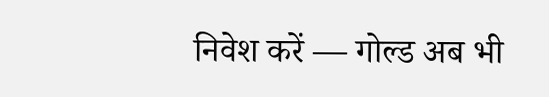निवेश करें — गोल्ड अब भी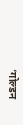‘गोल्डन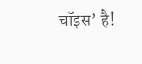चॉइस’ है!